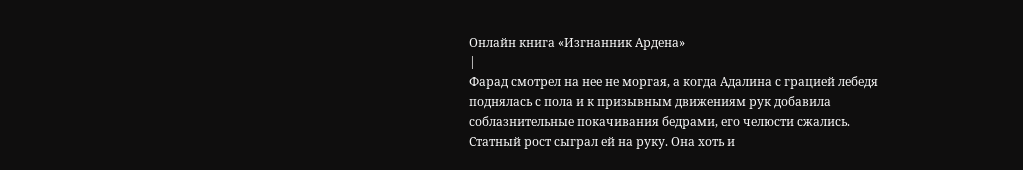Онлайн книга «Изгнанник Ардена»
|
Фарад смотрел на нее не моргая, а когда Адалина с грацией лебедя поднялась с пола и к призывным движениям рук добавила соблазнительные покачивания бедрами, его челюсти сжались. Статный рост сыграл ей на руку. Она хоть и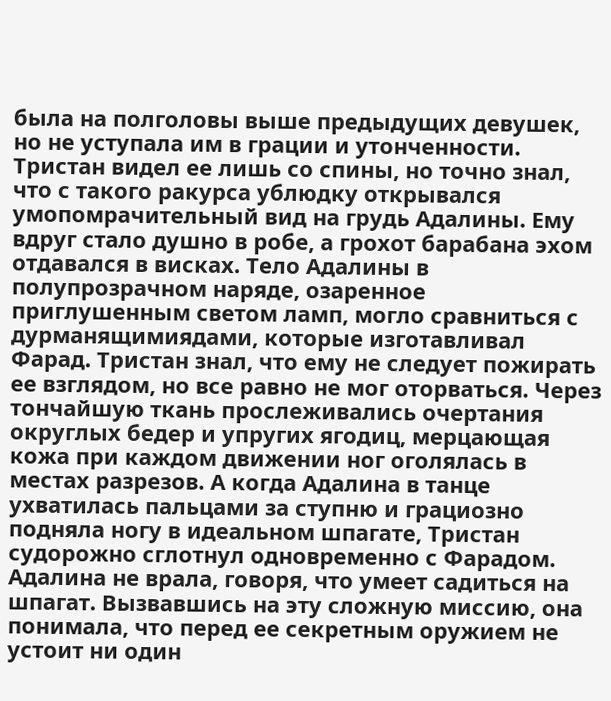была на полголовы выше предыдущих девушек, но не уступала им в грации и утонченности. Тристан видел ее лишь со спины, но точно знал, что с такого ракурса ублюдку открывался умопомрачительный вид на грудь Адалины. Ему вдруг стало душно в робе, а грохот барабана эхом отдавался в висках. Тело Адалины в полупрозрачном наряде, озаренное приглушенным светом ламп, могло сравниться с дурманящимиядами, которые изготавливал Фарад. Тристан знал, что ему не следует пожирать ее взглядом, но все равно не мог оторваться. Через тончайшую ткань прослеживались очертания округлых бедер и упругих ягодиц, мерцающая кожа при каждом движении ног оголялась в местах разрезов. А когда Адалина в танце ухватилась пальцами за ступню и грациозно подняла ногу в идеальном шпагате, Тристан судорожно сглотнул одновременно с Фарадом. Адалина не врала, говоря, что умеет садиться на шпагат. Вызвавшись на эту сложную миссию, она понимала, что перед ее секретным оружием не устоит ни один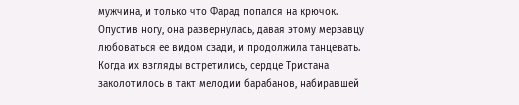мужчина, и только что Фарад попался на крючок. Опустив ногу, она развернулась, давая этому мерзавцу любоваться ее видом сзади, и продолжила танцевать. Когда их взгляды встретились, сердце Тристана заколотилось в такт мелодии барабанов, набиравшей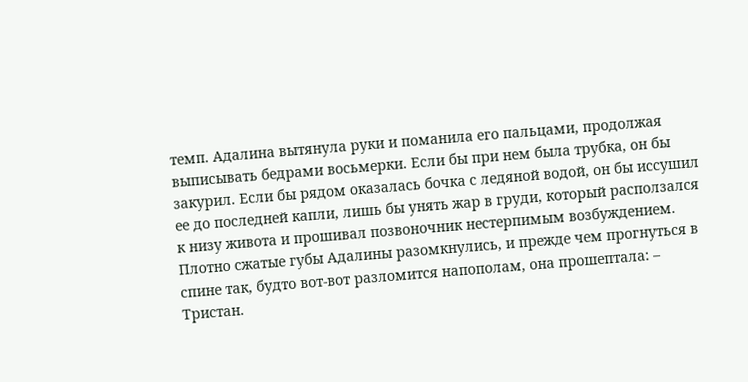темп. Адалина вытянула руки и поманила его пальцами, продолжая выписывать бедрами восьмерки. Если бы при нем была трубка, он бы закурил. Если бы рядом оказалась бочка с ледяной водой, он бы иссушил ее до последней капли, лишь бы унять жар в груди, который расползался к низу живота и прошивал позвоночник нестерпимым возбуждением. Плотно сжатые губы Адалины разомкнулись, и прежде чем прогнуться в спине так, будто вот-вот разломится напополам, она прошептала: – Тристан.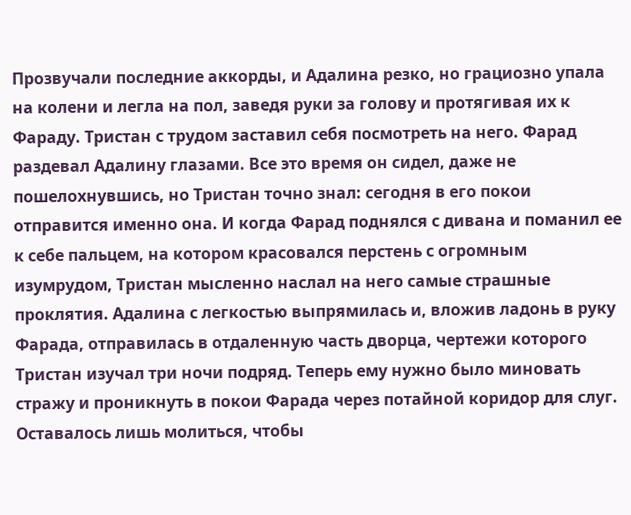Прозвучали последние аккорды, и Адалина резко, но грациозно упала на колени и легла на пол, заведя руки за голову и протягивая их к Фараду. Тристан с трудом заставил себя посмотреть на него. Фарад раздевал Адалину глазами. Все это время он сидел, даже не пошелохнувшись, но Тристан точно знал: сегодня в его покои отправится именно она. И когда Фарад поднялся с дивана и поманил ее к себе пальцем, на котором красовался перстень с огромным изумрудом, Тристан мысленно наслал на него самые страшные проклятия. Адалина с легкостью выпрямилась и, вложив ладонь в руку Фарада, отправилась в отдаленную часть дворца, чертежи которого Тристан изучал три ночи подряд. Теперь ему нужно было миновать стражу и проникнуть в покои Фарада через потайной коридор для слуг. Оставалось лишь молиться, чтобы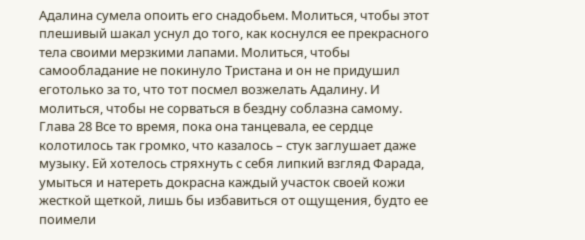Адалина сумела опоить его снадобьем. Молиться, чтобы этот плешивый шакал уснул до того, как коснулся ее прекрасного тела своими мерзкими лапами. Молиться, чтобы самообладание не покинуло Тристана и он не придушил еготолько за то, что тот посмел возжелать Адалину. И молиться, чтобы не сорваться в бездну соблазна самому. Глава 28 Все то время, пока она танцевала, ее сердце колотилось так громко, что казалось – стук заглушает даже музыку. Ей хотелось стряхнуть с себя липкий взгляд Фарада, умыться и натереть докрасна каждый участок своей кожи жесткой щеткой, лишь бы избавиться от ощущения, будто ее поимели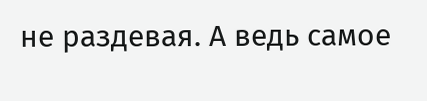не раздевая. А ведь самое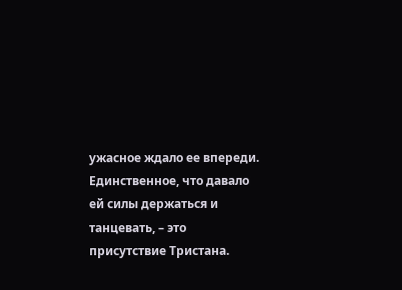ужасное ждало ее впереди. Единственное, что давало ей силы держаться и танцевать, – это присутствие Тристана.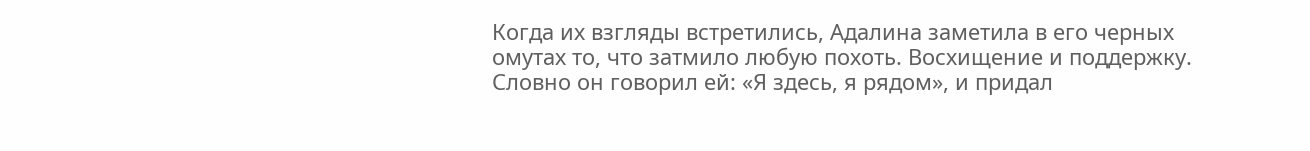Когда их взгляды встретились, Адалина заметила в его черных омутах то, что затмило любую похоть. Восхищение и поддержку. Словно он говорил ей: «Я здесь, я рядом», и придал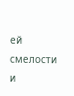ей смелости и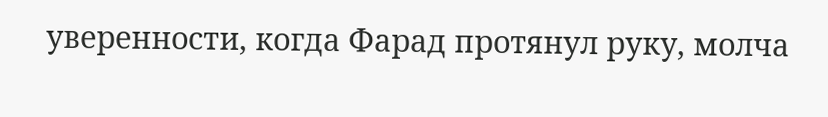уверенности, когда Фарад протянул руку, молча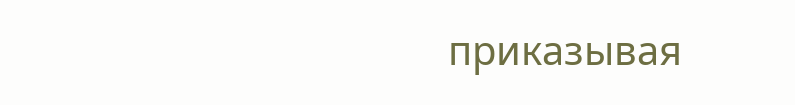приказывая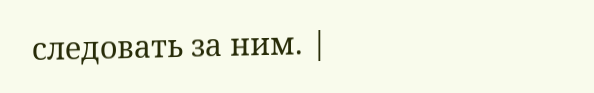следовать за ним. |